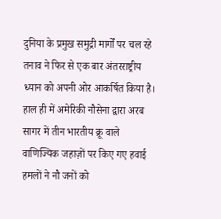दुनिया के प्रमुख समुद्री मार्गों पर चल रहे तनाव ने फिर से एक बार अंतरराष्ट्रीय ध्यान को अपनी ओर आकर्षित किया है। हाल ही में अमेरिकी नौसेना द्वारा अरब सागर में तीन भारतीय क्रू वाले वाणिज्यिक जहाज़ों पर किए गए हवाई हमलों ने नौ जनों को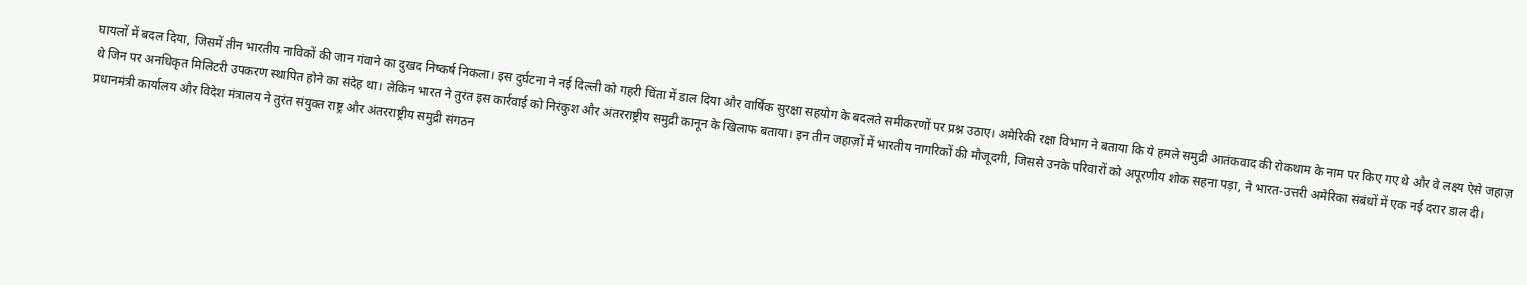घायलों में बदल दिया, जिसमें तीन भारतीय नाविकों की जान गंवाने का दुखद निष्कर्ष निकला। इस दुर्घटना ने नई दिल्ली को गहरी चिंता में डाल दिया और वार्षिक सुरक्षा सहयोग के बदलते समीकरणों पर प्रश्न उठाए। अमेरिकी रक्षा विभाग ने बताया कि ये हमले समुद्री आतंकवाद की रोकथाम के नाम पर किए गए थे और वे लक्ष्य ऐसे जहाज़ थे जिन पर अनधिकृत मिलिटरी उपकरण स्थापित होने का संदेह था। लेकिन भारत ने तुरंत इस कार्रवाई को निरंकुश और अंतरराष्ट्रीय समुद्री कानून के खिलाफ बताया। इन तीन जहाज़ों में भारतीय नागरिकों की मौजूदगी, जिससे उनके परिवारों को अपूरणीय शोक सहना पड़ा, ने भारत-उत्तरी अमेरिका संबंधों में एक नई दरार डाल दी। प्रधानमंत्री कार्यालय और विदेश मंत्रालय ने तुरंत संयुक्त राष्ट्र और अंतरराष्ट्रीय समुद्री संगठन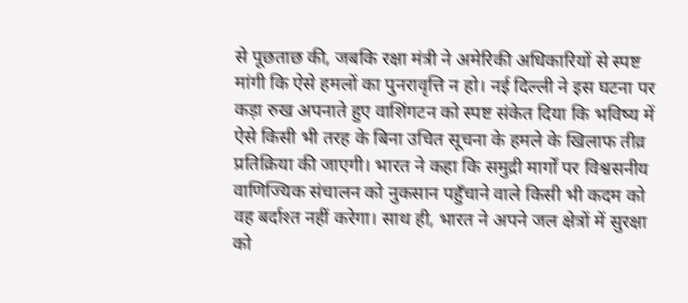से पूछताछ की, जबकि रक्षा मंत्री ने अमेरिकी अधिकारियों से स्पष्ट मांगी कि ऐसे हमलों का पुनरावृत्ति न हो। नई दिल्ली ने इस घटना पर कड़ा रुख अपनाते हुए वाशिंगटन को स्पष्ट संकेत दिया कि भविष्य में ऐसे किसी भी तरह के बिना उचित सूचना के हमले के खिलाफ तीव्र प्रतिक्रिया की जाएगी। भारत ने कहा कि समुद्री मार्गों पर विश्वसनीय वाणिज्यिक संचालन को नुकसान पहुँचाने वाले किसी भी कदम को वह बर्दाश्त नहीं करेगा। साथ ही, भारत ने अपने जल क्षेत्रों में सुरक्षा को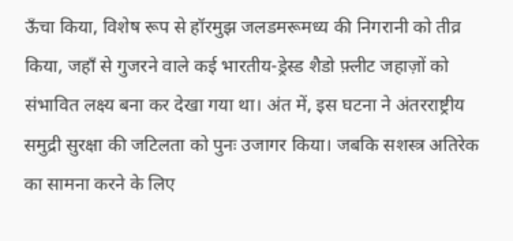ऊँचा किया, विशेष रूप से हॉरमुझ जलडमरूमध्य की निगरानी को तीव्र किया, जहाँ से गुजरने वाले कई भारतीय-ड्रेस्ड शैडो फ़्लीट जहाज़ों को संभावित लक्ष्य बना कर देखा गया था। अंत में, इस घटना ने अंतरराष्ट्रीय समुद्री सुरक्षा की जटिलता को पुनः उजागर किया। जबकि सशस्त्र अतिरेक का सामना करने के लिए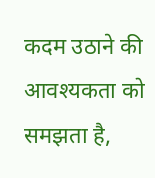कदम उठाने की आवश्यकता को समझता है,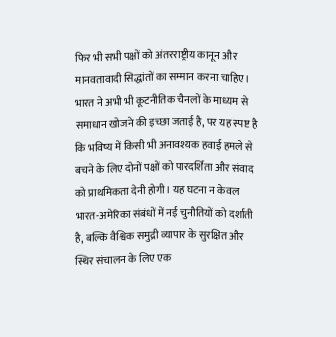फिर भी सभी पक्षों को अंतरराष्ट्रीय कानून और मानवतावादी सिद्धांतों का सम्मान करना चाहिए। भारत ने अभी भी कूटनीतिक चैनलों के माध्यम से समाधान खोजने की इच्छा जताई है, पर यह स्पष्ट है कि भविष्य में किसी भी अनावश्यक हवाई हमले से बचने के लिए दोनों पक्षों को पारदर्शिता और संवाद को प्राथमिकता देनी होगी। यह घटना न केवल भारत-अमेरिका संबंधों में नई चुनौतियों को दर्शाती है, बल्कि वैश्विक समुद्री व्यापार के सुरक्षित और स्थिर संचालन के लिए एक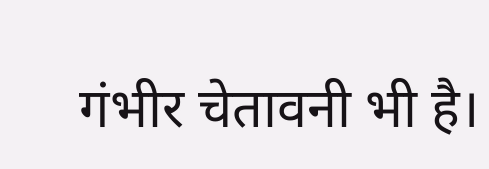गंभीर चेतावनी भी है।